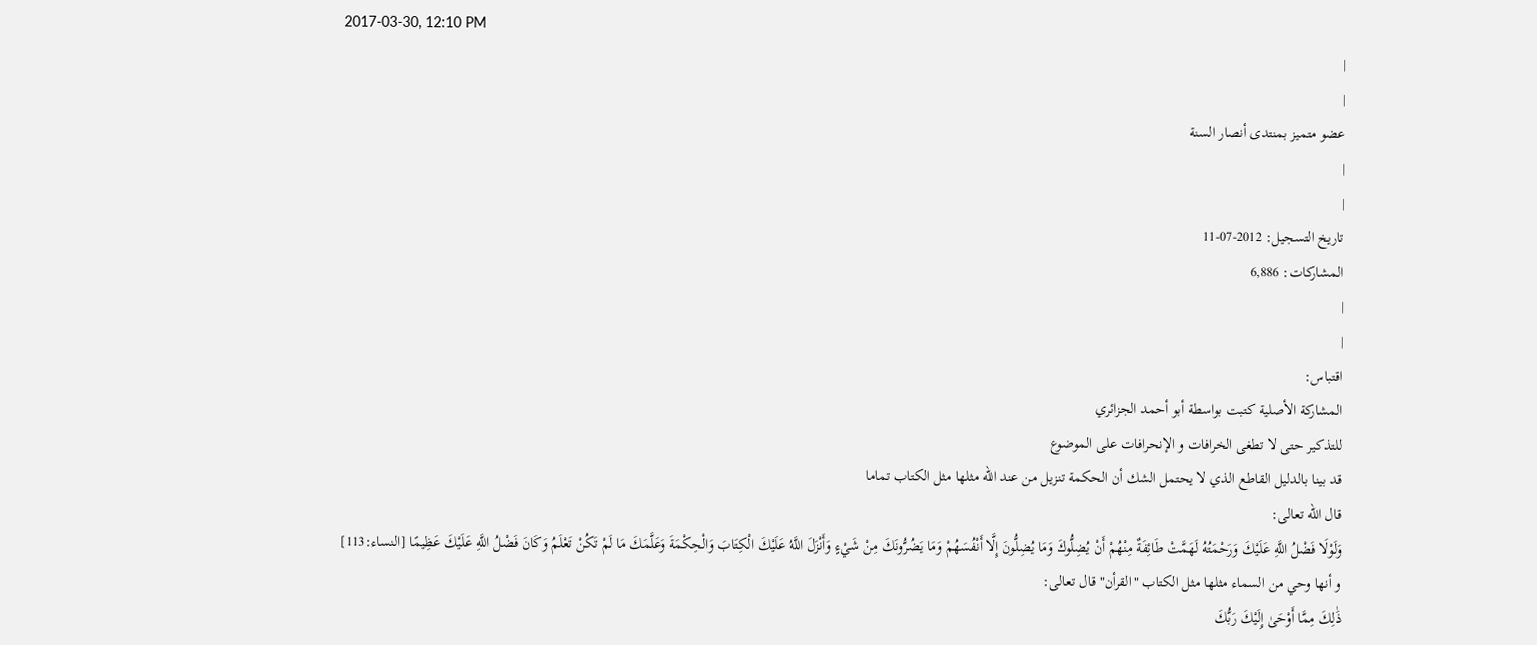2017-03-30, 12:10 PM
|
|
عضو متميز بمنتدى أنصار السنة
|
|
تاريخ التسجيل: 2012-07-11
المشاركات: 6,886
|
|
اقتباس:
المشاركة الأصلية كتبت بواسطة أبو أحمد الجزائري
للتذكير حتى لا تطغى الخرافات و الإنحرافات على الموضوع
قد بينا بالدليل القاطع الذي لا يحتمل الشك أن الحكمة تنزيل من عند الله مثلها مثل الكتاب تماما
قال الله تعالى:
وَلَوْلَا فَضْلُ اللَّهِ عَلَيْكَ وَرَحْمَتُهُ لَهَمَّتْ طَائِفَةٌ مِنْهُمْ أَنْ يُضِلُّوكَ وَمَا يُضِلُّونَ إِلَّا أَنْفُسَهُمْ وَمَا يَضُرُّونَكَ مِنْ شَيْءٍ وَأَنْزَلَ اللَّهُ عَلَيْكَ الْكِتَابَ وَالْحِكْمَةَ وَعَلَّمَكَ مَا لَمْ تَكُنْ تَعْلَمُ وَكَانَ فَضْلُ اللَّهِ عَلَيْكَ عَظِيمًا [النساء:113]
و أنها وحي من السماء مثلها مثل الكتاب "القرأن" قال تعالى:
ذَٰلِكَ مِمَّا أَوْحَىٰ إِلَيْكَ رَبُّكَ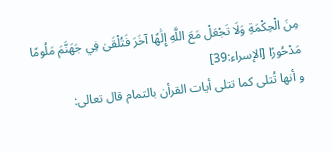مِنَ الْحِكْمَةِ وَلَا تَجْعَلْ مَعَ اللَّهِ إِلَٰهًا آخَرَ فَتُلْقَىٰ فِي جَهَنَّمَ مَلُومًا مَدْحُورًا [الإسراء:39]
و أنها تُتلى كما تتلى أيات القرأن بالتمام قال تعالى: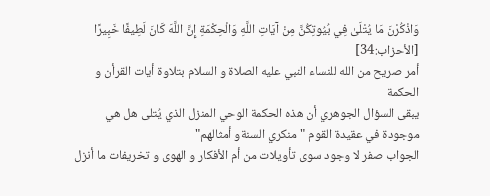وَاذْكُرْنَ مَا يُتْلَىٰ فِي بُيُوتِكُنَّ مِنْ آيَاتِ اللَّهِ وَالْحِكْمَةِ إِنَّ اللَّهَ كَانَ لَطِيفًا خَبِيرًا [الأحزاب:34]
أمر صريح من الله للنساء النبي عليه الصلاة و السلام بتلاوة أيات القرأن و الحكمة
يبقى السؤال الجوهري أن هذه الحكمة الوحي المنزل الذي يُتلى هل هي موجودة في عقيدة القوم "منكري السنةو أمثالهم"
الجواب صفر لا وجود سوى تأويلات من أم الأفكار و الهوى و تخريفات ما أنزل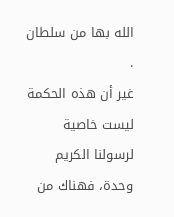الله بها من سلطان .
غير أن هذه الحكمة ليست خاصية لرسولنا الكريم وحدة، فهناك من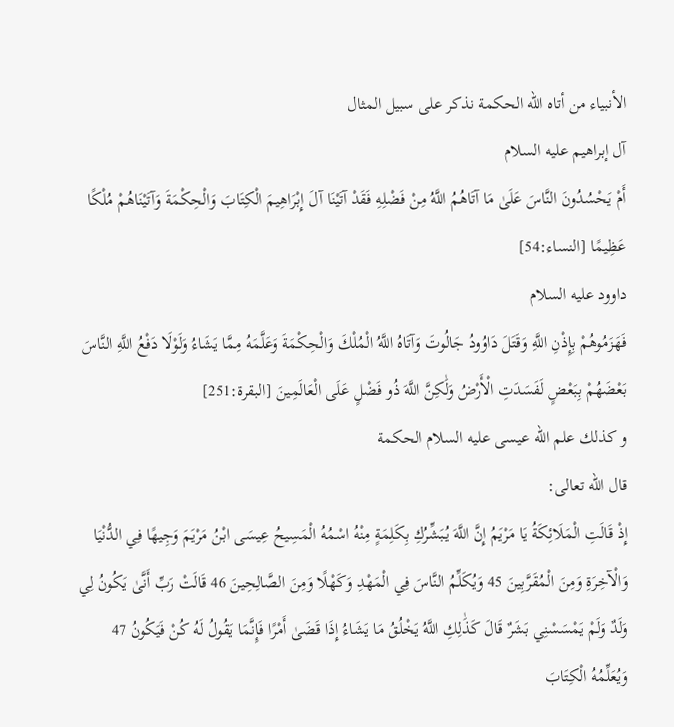الأنبياء من أتاه الله الحكمة نذكر على سبيل المثال
آل إبراهيم عليه السلام
أَمْ يَحْسُدُونَ النَّاسَ عَلَىٰ مَا آتَاهُمُ اللَّهُ مِنْ فَضْلِهِ فَقَدْ آتَيْنَا آلَ إِبْرَاهِيمَ الْكِتَابَ وَالْحِكْمَةَ وَآتَيْنَاهُمْ مُلْكًا عَظِيمًا [النساء:54]
داوود عليه السلام
فَهَزَمُوهُمْ بِإِذْنِ اللَّهِ وَقَتَلَ دَاوُودُ جَالُوتَ وَآتَاهُ اللَّهُ الْمُلْكَ وَالْحِكْمَةَ وَعَلَّمَهُ مِمَّا يَشَاءُ وَلَوْلَا دَفْعُ اللَّهِ النَّاسَ بَعْضَهُمْ بِبَعْضٍ لَفَسَدَتِ الْأَرْضُ وَلَٰكِنَّ اللَّهَ ذُو فَضْلٍ عَلَى الْعَالَمِينَ [البقرة:251]
و كذلك علم الله عيسى عليه السلام الحكمة
قال الله تعالى:
إِذْ قَالَتِ الْمَلَائِكَةُ يَا مَرْيَمُ إِنَّ اللَّهَ يُبَشِّرُكِ بِكَلِمَةٍ مِنْهُ اسْمُهُ الْمَسِيحُ عِيسَى ابْنُ مَرْيَمَ وَجِيهًا فِي الدُّنْيَا وَالْآخِرَةِ وَمِنَ الْمُقَرَّبِينَ 45 وَيُكَلِّمُ النَّاسَ فِي الْمَهْدِ وَكَهْلًا وَمِنَ الصَّالِحِينَ 46 قَالَتْ رَبِّ أَنَّىٰ يَكُونُ لِي وَلَدٌ وَلَمْ يَمْسَسْنِي بَشَرٌ قَالَ كَذَٰلِكِ اللَّهُ يَخْلُقُ مَا يَشَاءُ إِذَا قَضَىٰ أَمْرًا فَإِنَّمَا يَقُولُ لَهُ كُنْ فَيَكُونُ 47 وَيُعَلِّمُهُ الْكِتَابَ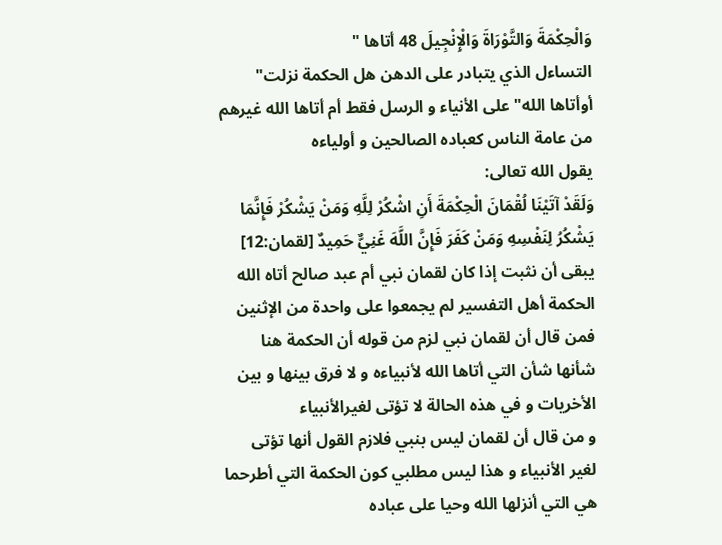وَالْحِكْمَةَ وَالتَّوْرَاةَ وَالْإِنْجِيلَ 48 أتاها "
التساءل الذي يتبادر على الدهن هل الحكمة نزلت" أوأتاها الله" على الأنياء و الرسل فقط أم أتاها الله غيرهم من عامة الناس كعباده الصالحين و أولياءه
يقول الله تعالى:
وَلَقَدْ آتَيْنَا لُقْمَانَ الْحِكْمَةَ أَنِ اشْكُرْ لِلَّهِ وَمَنْ يَشْكُرْ فَإِنَّمَا يَشْكُرُ لِنَفْسِهِ وَمَنْ كَفَرَ فَإِنَّ اللَّهَ غَنِيٌّ حَمِيدٌ [لقمان:12]
يبقى أن نثبت إذا كان لقمان نبي أم عبد صالح أتاه الله الحكمة أهل التفسير لم يجمعوا على واحدة من الإثنين
فمن قال أن لقمان نبي لزم من قوله أن الحكمة هنا شأنها شأن التي أتاها الله لأنبياءه و لا فرق بينها و بين الأخريات و في هذه الحالة لا تؤتى لغيرالأنبياء
و من قال أن لقمان ليس بنبي فلازم القول أنها تؤتى لغير الأنبياء و هذا ليس مطلبي كون الحكمة التي أطرحما هي التي أنزلها الله وحيا على عباده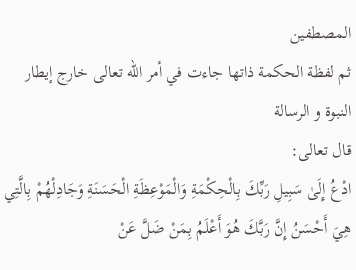المصطفين
ثم لفظة الحكمة ذاتها جاءت في أمر الله تعالى خارج إيطار النبوة و الرسالة
قال تعالى:
ادْعُ إِلَىٰ سَبِيلِ رَبِّكَ بِالْحِكْمَةِ وَالْمَوْعِظَةِ الْحَسَنَةِ وَجَادِلْهُمْ بِالَّتِي هِيَ أَحْسَنُ إِنَّ رَبَّكَ هُوَ أَعْلَمُ بِمَنْ ضَلَّ عَنْ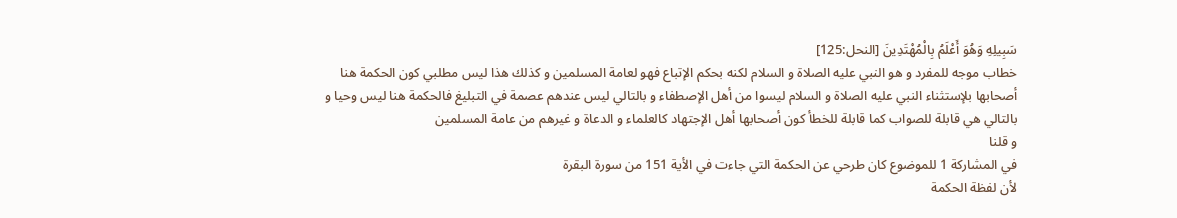سَبِيلِهِ وَهُوَ أَعْلَمُ بِالْمُهْتَدِينَ [النحل:125]
خطاب موجه للمفرد و هو النبي عليه الصلاة و السلام لكنه بحكم الإتباع فهو لعامة المسلمين و كذلك هذا ليس مطلبي كون الحكمة هنا أصحابها بلإستثناء النبي عليه الصلاة و السلام ليسوا من أهل الإصطفاء و بالتالي ليس عندهم عصمة في التبليغ فالحكمة هنا ليس وحيا و بالتالي هي قابلة للصواب كما قابلة للخطأ كون أصحابها أهل الإجتهاد كالعلماء و الدعاة و غيرهم من عامة المسلمين
و قلنا
في المشاركة 1 للموضوع كان طرحي عن الحكمة التي جاءت في الأية 151 من سورة البقرة
لأن لفظة الحكمة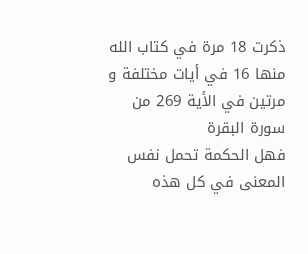ذكرت 18 مرة في كتاب الله منها 16 في أيات مختلفة و مرتين في الأية 269 من سورة البقرة
فهل الحكمة تحمل نفس المعنى في كل هذه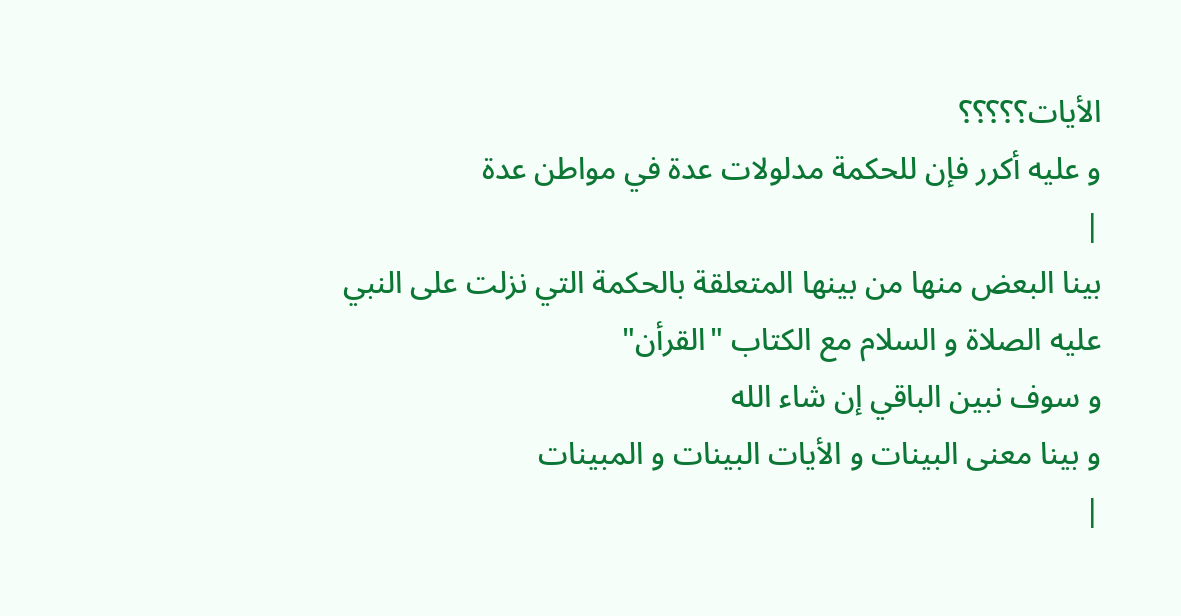الأيات؟؟؟؟؟
و عليه أكرر فإن للحكمة مدلولات عدة في مواطن عدة
|
بينا البعض منها من بينها المتعلقة بالحكمة التي نزلت على النبي عليه الصلاة و السلام مع الكتاب "القرأن"
و سوف نبين الباقي إن شاء الله
و بينا معنى البينات و الأيات البينات و المبينات
|